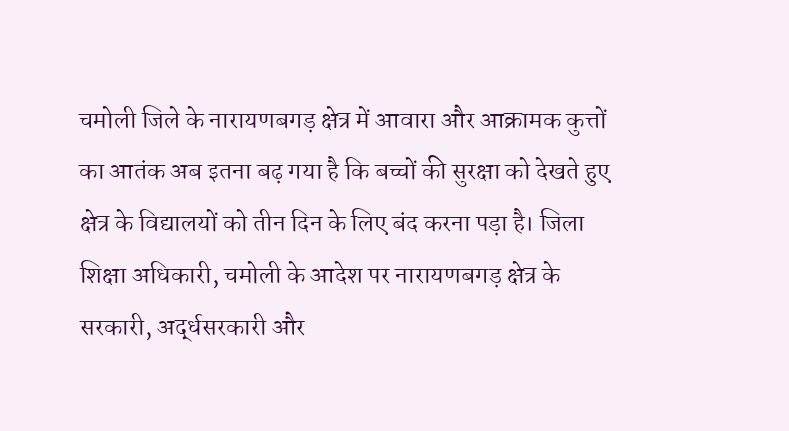चमोली जिले के नारायणबगड़ क्षेत्र में आवारा और आक्रामक कुत्तों का आतंक अब इतना बढ़ गया है कि बच्चों की सुरक्षा को देखते हुए क्षेत्र के विद्यालयों को तीन दिन के लिए बंद करना पड़ा है। जिला शिक्षा अधिकारी, चमोली के आदेश पर नारायणबगड़ क्षेत्र के सरकारी, अर्द्धसरकारी और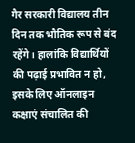गैर सरकारी विद्यालय तीन दिन तक भौतिक रूप से बंद रहेंगे। हालांकि विद्यार्थियों की पढ़ाई प्रभावित न हो, इसके लिए ऑनलाइन कक्षाएं संचालित की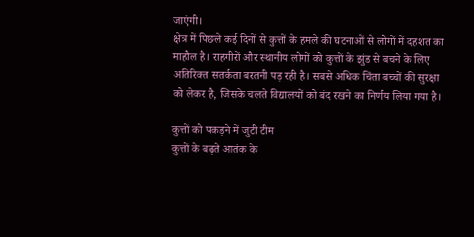जाएंगी।
क्षेत्र में पिछले कई दिनों से कुत्तों के हमले की घटनाओं से लोगों में दहशत का माहौल है। राहगीरों और स्थानीय लोगों को कुत्तों के झुंड से बचने के लिए अतिरिक्त सतर्कता बरतनी पड़ रही है। सबसे अधिक चिंता बच्चों की सुरक्षा को लेकर है, जिसके चलते विद्यालयों को बंद रखने का निर्णय लिया गया है।

कुत्तों को पकड़ने में जुटी टीम
कुत्तों के बढ़ते आतंक के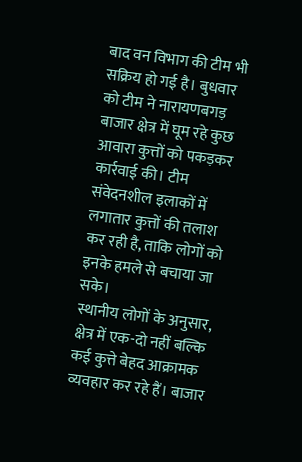बाद वन विभाग की टीम भी सक्रिय हो गई है। बुधवार को टीम ने नारायणबगड़ बाजार क्षेत्र में घूम रहे कुछ आवारा कुत्तों को पकड़कर कार्रवाई की। टीम संवेदनशील इलाकों में लगातार कुत्तों की तलाश कर रही है, ताकि लोगों को इनके हमले से बचाया जा सके।
स्थानीय लोगों के अनुसार, क्षेत्र में एक-दो नहीं बल्कि कई कुत्ते बेहद आक्रामक व्यवहार कर रहे हैं। बाजार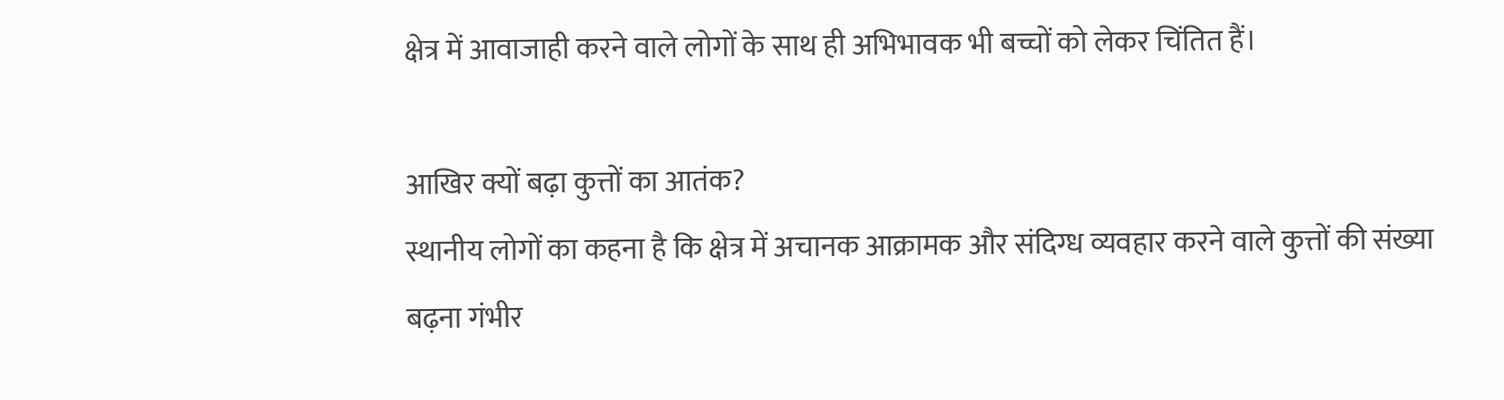क्षेत्र में आवाजाही करने वाले लोगों के साथ ही अभिभावक भी बच्चों को लेकर चिंतित हैं।

आखिर क्यों बढ़ा कुत्तों का आतंक?
स्थानीय लोगों का कहना है कि क्षेत्र में अचानक आक्रामक और संदिग्ध व्यवहार करने वाले कुत्तों की संख्या बढ़ना गंभीर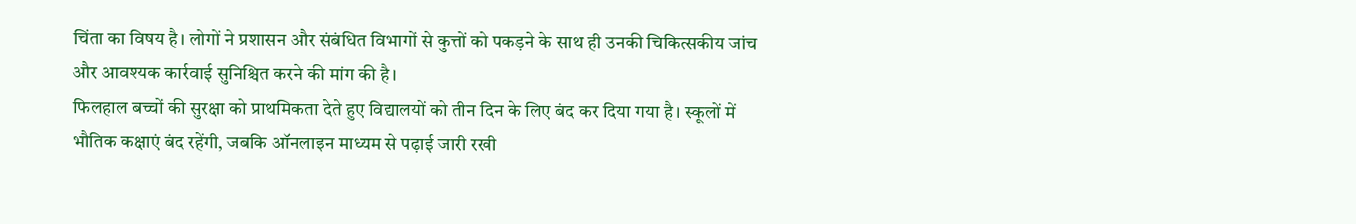चिंता का विषय है। लोगों ने प्रशासन और संबंधित विभागों से कुत्तों को पकड़ने के साथ ही उनकी चिकित्सकीय जांच और आवश्यक कार्रवाई सुनिश्चित करने की मांग की है।
फिलहाल बच्चों की सुरक्षा को प्राथमिकता देते हुए विद्यालयों को तीन दिन के लिए बंद कर दिया गया है। स्कूलों में भौतिक कक्षाएं बंद रहेंगी, जबकि ऑनलाइन माध्यम से पढ़ाई जारी रखी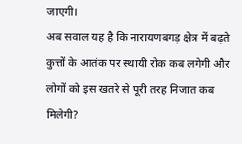जाएगी।
अब सवाल यह है कि नारायणबगड़ क्षेत्र में बढ़ते कुत्तों के आतंक पर स्थायी रोक कब लगेगी और लोगों को इस खतरे से पूरी तरह निजात कब मिलेगी?